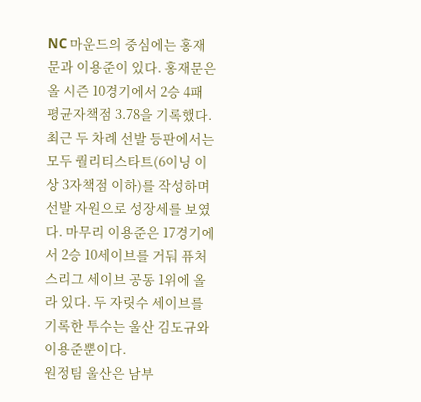NC 마운드의 중심에는 홍재문과 이용준이 있다. 홍재문은 올 시즌 10경기에서 2승 4패 평균자책점 3.78을 기록했다. 최근 두 차례 선발 등판에서는 모두 퀄리티스타트(6이닝 이상 3자책점 이하)를 작성하며 선발 자원으로 성장세를 보였다. 마무리 이용준은 17경기에서 2승 10세이브를 거둬 퓨처스리그 세이브 공동 1위에 올라 있다. 두 자릿수 세이브를 기록한 투수는 울산 김도규와 이용준뿐이다.
원정팀 울산은 남부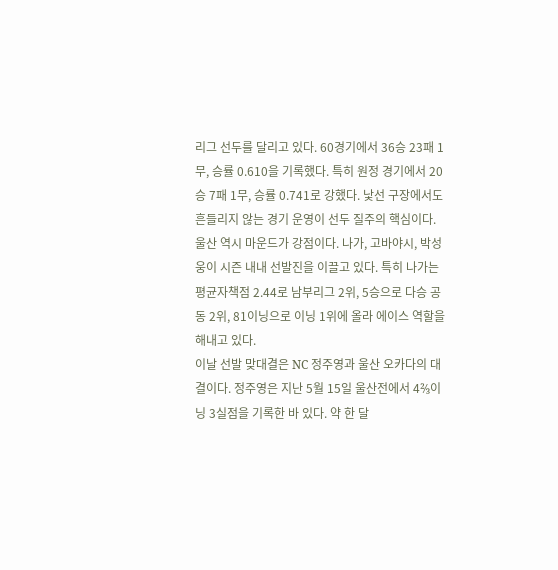리그 선두를 달리고 있다. 60경기에서 36승 23패 1무, 승률 0.610을 기록했다. 특히 원정 경기에서 20승 7패 1무, 승률 0.741로 강했다. 낯선 구장에서도 흔들리지 않는 경기 운영이 선두 질주의 핵심이다.
울산 역시 마운드가 강점이다. 나가, 고바야시, 박성웅이 시즌 내내 선발진을 이끌고 있다. 특히 나가는 평균자책점 2.44로 남부리그 2위, 5승으로 다승 공동 2위, 81이닝으로 이닝 1위에 올라 에이스 역할을 해내고 있다.
이날 선발 맞대결은 NC 정주영과 울산 오카다의 대결이다. 정주영은 지난 5월 15일 울산전에서 4⅔이닝 3실점을 기록한 바 있다. 약 한 달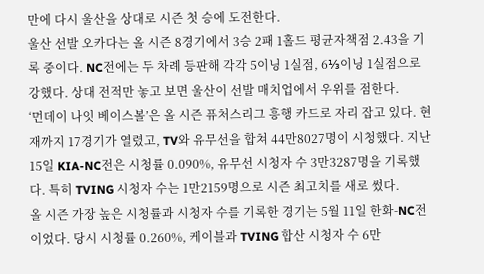만에 다시 울산을 상대로 시즌 첫 승에 도전한다.
울산 선발 오카다는 올 시즌 8경기에서 3승 2패 1홀드 평균자책점 2.43을 기록 중이다. NC전에는 두 차례 등판해 각각 5이닝 1실점, 6⅓이닝 1실점으로 강했다. 상대 전적만 놓고 보면 울산이 선발 매치업에서 우위를 점한다.
‘먼데이 나잇 베이스볼’은 올 시즌 퓨처스리그 흥행 카드로 자리 잡고 있다. 현재까지 17경기가 열렸고, TV와 유무선을 합쳐 44만8027명이 시청했다. 지난 15일 KIA-NC전은 시청률 0.090%, 유무선 시청자 수 3만3287명을 기록했다. 특히 TVING 시청자 수는 1만2159명으로 시즌 최고치를 새로 썼다.
올 시즌 가장 높은 시청률과 시청자 수를 기록한 경기는 5월 11일 한화-NC전이었다. 당시 시청률 0.260%, 케이블과 TVING 합산 시청자 수 6만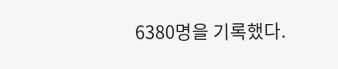6380명을 기록했다.